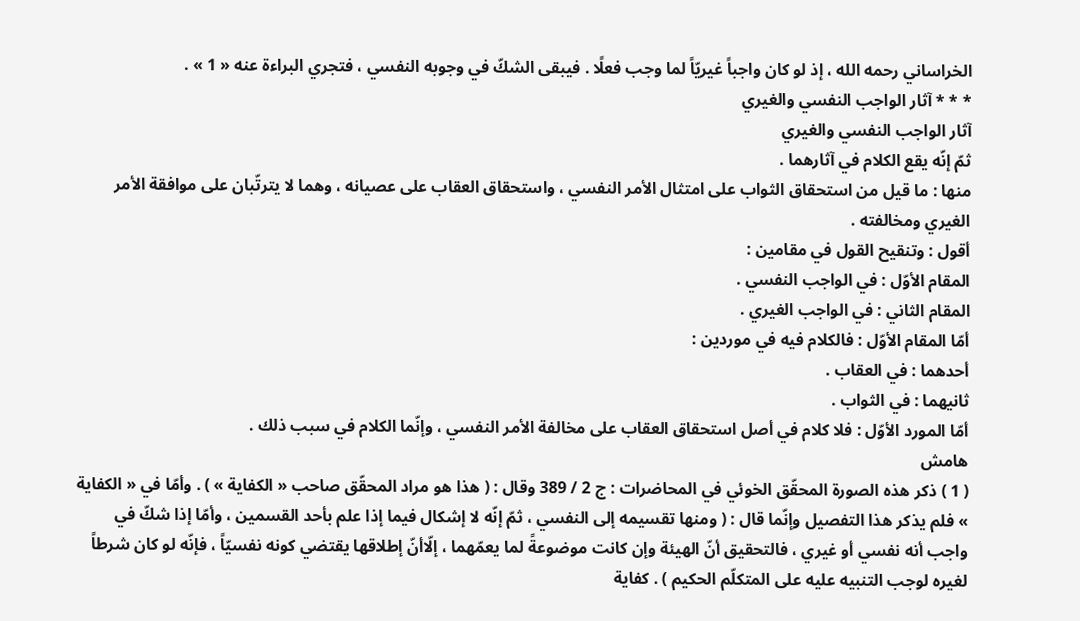الخراساني رحمه الله ، إذ لو كان واجباً غيريّاً لما وجب فعلًا . فيبقى الشكّ في وجوبه النفسي ، فتجري البراءة عنه « 1 » .
* * * آثار الواجب النفسي والغيري
آثار الواجب النفسي والغيري
ثمّ إنّه يقع الكلام في آثارهما .
منها : ما قيل من استحقاق الثواب على امتثال الأمر النفسي ، واستحقاق العقاب على عصيانه ، وهما لا يترتّبان على موافقة الأمر الغيري ومخالفته .
أقول : وتنقيح القول في مقامين :
المقام الأوّل : في الواجب النفسي .
المقام الثاني : في الواجب الغيري .
أمّا المقام الأوّل : فالكلام فيه في موردين :
أحدهما : في العقاب .
ثانيهما : في الثواب .
أمّا المورد الأوّل : فلا كلام في أصل استحقاق العقاب على مخالفة الأمر النفسي ، وإنّما الكلام في سبب ذلك .
هامش
( 1 ) ذكر هذه الصورة المحقّق الخوئي في المحاضرات : ج 2 / 389 وقال : ( هذا هو مراد المحقّق صاحب « الكفاية » ) . وأمّا في « الكفاية » فلم يذكر هذا التفصيل وإنّما قال : ( ومنها تقسيمه إلى النفسي ، ثمّ إنّه لا إشكال فيما إذا علم بأحد القسمين ، وأمّا إذا شكّ في واجب أنه نفسي أو غيري ، فالتحقيق أنّ الهيئة وإن كانت موضوعةً لما يعمّهما ، إلّاأنّ إطلاقها يقتضي كونه نفسيّاً ، فإنّه لو كان شرطاً لغيره لوجب التنبيه عليه على المتكلّم الحكيم ) . كفاية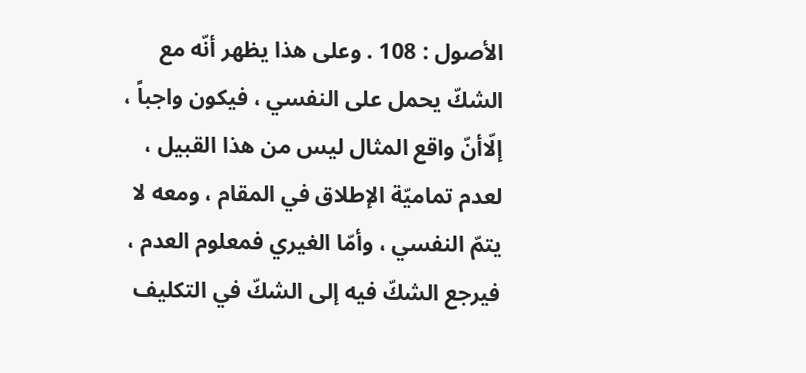الأصول : 108 . وعلى هذا يظهر أنّه مع الشكّ يحمل على النفسي ، فيكون واجباً ، إلّاأنّ واقع المثال ليس من هذا القبيل ، لعدم تماميّة الإطلاق في المقام ، ومعه لا يتمّ النفسي ، وأمّا الغيري فمعلوم العدم ، فيرجع الشكّ فيه إلى الشكّ في التكليف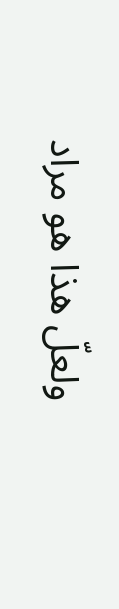ولعلّ هذا هو مراد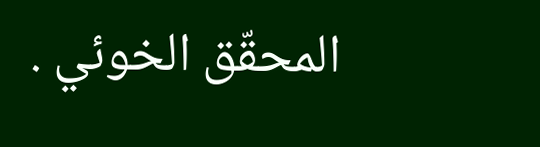المحقّق الخوئي .